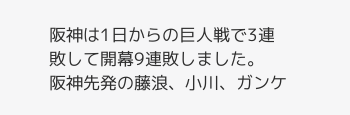阪神は1日からの巨人戦で3連敗して開幕9連敗しました。
阪神先発の藤浪、小川、ガンケ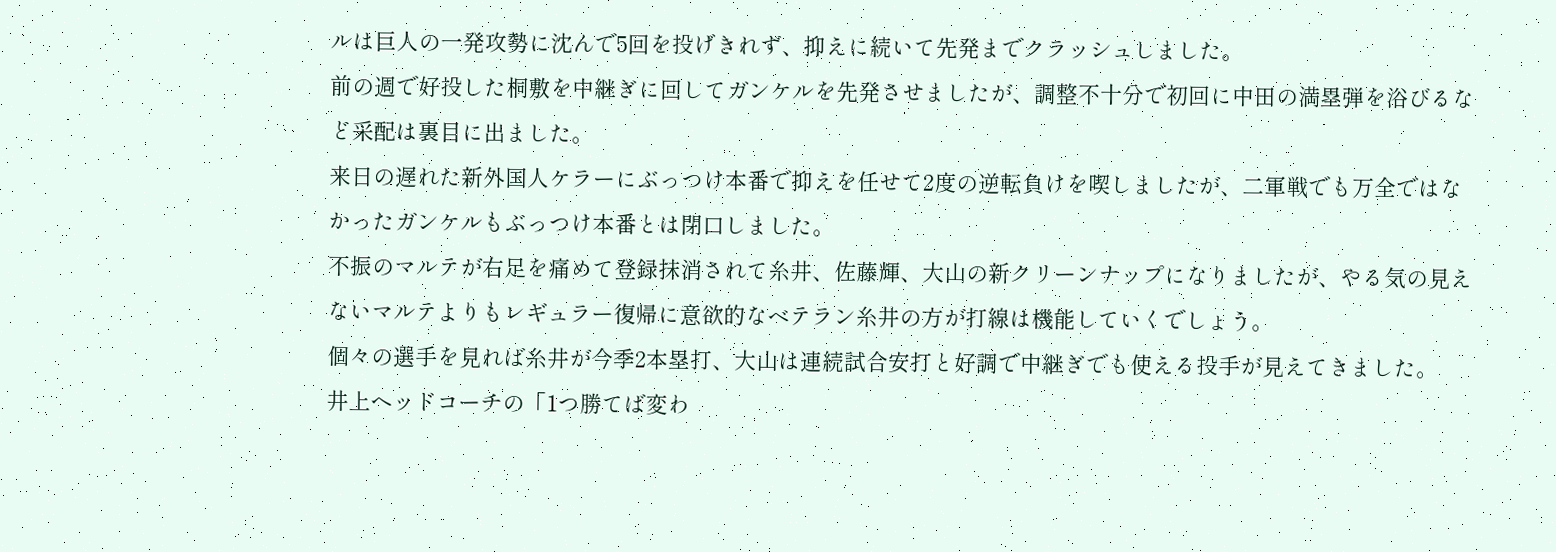ルは巨人の一発攻勢に沈んで5回を投げきれず、抑えに続いて先発までクラッシュしました。
前の週で好投した桐敷を中継ぎに回してガンケルを先発させましたが、調整不十分で初回に中田の満塁弾を浴びるなど采配は裏目に出ました。
来日の遅れた新外国人ケラーにぶっつけ本番で抑えを任せて2度の逆転負けを喫しましたが、二軍戦でも万全ではなかったガンケルもぶっつけ本番とは閉口しました。
不振のマルテが右足を痛めて登録抹消されて糸井、佐藤輝、大山の新クリーンナップになりましたが、やる気の見えないマルテよりもレギュラー復帰に意欲的なベテラン糸井の方が打線は機能していくでしょう。
個々の選手を見れば糸井が今季2本塁打、大山は連続試合安打と好調で中継ぎでも使える投手が見えてきました。
井上ヘッドコーチの「1つ勝てば変わ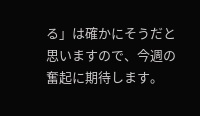る」は確かにそうだと思いますので、今週の奮起に期待します。